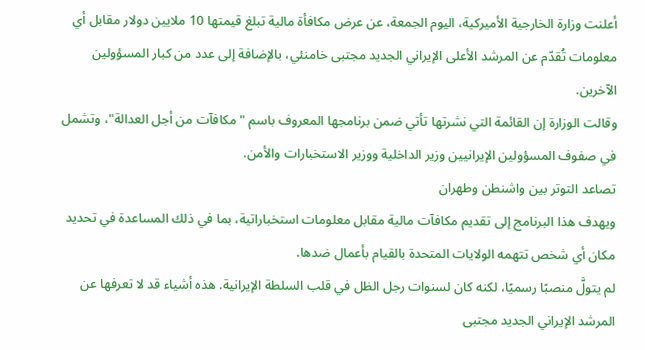أعلنت وزارة الخارجية الأميركية، اليوم الجمعة، عن عرض مكافأة مالية تبلغ قيمتها 10 ملايين دولار مقابل أي معلومات تُقدّم عن المرشد الأعلى الإيراني الجديد مجتبى خامنئي، بالإضافة إلى عدد من كبار المسؤولين الآخرين.
وقالت الوزارة إن القائمة التي نشرتها تأتي ضمن برنامجها المعروف باسم "مكافآت من أجل العدالة"، وتشمل في صفوف المسؤولين الإيرانيين وزير الداخلية ووزير الاستخبارات والأمن.
تصاعد التوتر بين واشنطن وطهران
ويهدف هذا البرنامج إلى تقديم مكافآت مالية مقابل معلومات استخباراتية، بما في ذلك المساعدة في تحديد مكان أي شخص تتهمه الولايات المتحدة بالقيام بأعمال ضدها.
لم يتولَّ منصبًا رسميًا، لكنه كان لسنوات رجل الظل في قلب السلطة الإيرانية. هذه أشياء قد لا تعرفها عن المرشد الإيراني الجديد مجتبى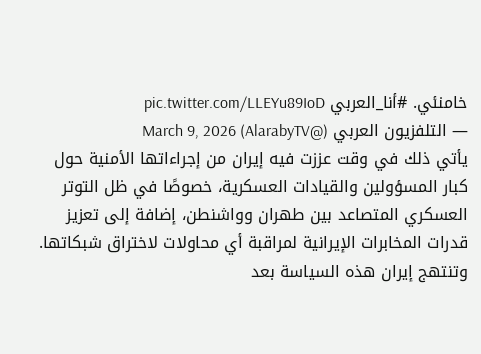خامنئي. #أنا_العربي pic.twitter.com/LLEYu89IoD
— التلفزيون العربي (@AlarabyTV) March 9, 2026
يأتي ذلك في وقت عززت فيه إيران من إجراءاتها الأمنية حول كبار المسؤولين والقيادات العسكرية، خصوصًا في ظل التوتر العسكري المتصاعد بين طهران وواشنطن، إضافة إلى تعزيز قدرات المخابرات الإيرانية لمراقبة أي محاولات لاختراق شبكاتها.
وتنتهج إيران هذه السياسة بعد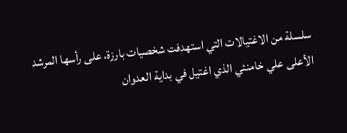سلسلة من الاغتيالات التي استهدفت شخصيات بارزة، على رأسها المرشد الأعلى علي خامنئي الذي اغتيل في بداية العدوان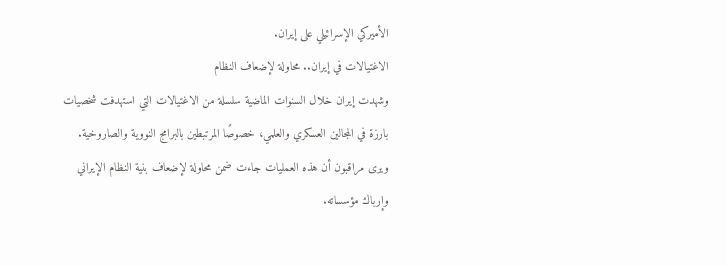الأميركي الإسرائيلي على إيران.
الاغتيالات في إيران.. محاولة لإضعاف النظام
وشهدت إيران خلال السنوات الماضية سلسلة من الاغتيالات التي استهدفت شخصيات بارزة في المجالين العسكري والعلمي، خصوصًا المرتبطين بالبرامج النووية والصاروخية.
ويرى مراقبون أن هذه العمليات جاءت ضمن محاولة لإضعاف بنية النظام الإيراني وإرباك مؤسساته.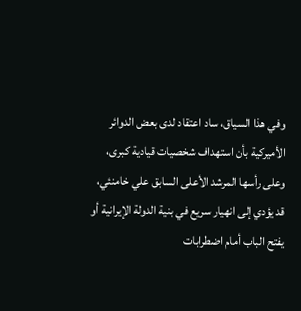وفي هذا السياق، ساد اعتقاد لدى بعض الدوائر الأميركية بأن استهداف شخصيات قيادية كبرى، وعلى رأسها المرشد الأعلى السابق علي خامنئي، قد يؤدي إلى انهيار سريع في بنية الدولة الإيرانية أو يفتح الباب أمام اضطرابات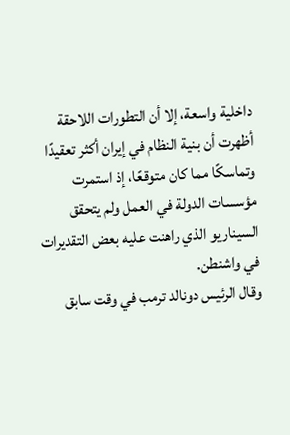داخلية واسعة، إلا أن التطورات اللاحقة أظهرت أن بنية النظام في إيران أكثر تعقيدًا وتماسكًا مما كان متوقعًا، إذ استمرت مؤسسات الدولة في العمل ولم يتحقق السيناريو الذي راهنت عليه بعض التقديرات في واشنطن.
وقال الرئيس دونالد ترمب في وقت سابق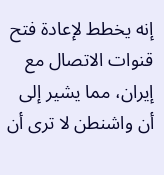إنه يخطط لإعادة فتح قنوات الاتصال مع إيران، مما يشير إلى أن واشنطن لا ترى أن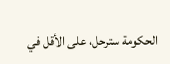الحكومة سترحل، على الأقل في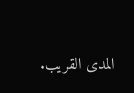المدى القريب.